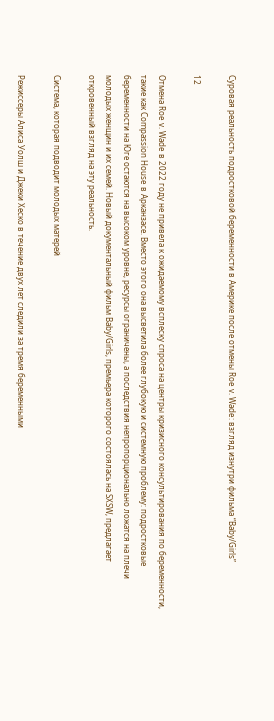Суровая реальность подростковой беременности в Америке после отмены Roe v. Wade: взгляд изнутри фильма “Baby/Girls”

12

Отмена Roe v. Wade в 2022 году не привела к ожидаемому всплеску спроса на центры кризисного консультирования по беременности, такие как Compassion House в Арканзасе. Вместо этого она высветила более глубокую и системную проблему: подростковые беременности на Юге остаются на высоком уровне, ресурсы ограничены, а последствия непропорционально ложатся на плечи молодых женщин и их семей. Новый документальный фильм Baby/Girls, премьера которого состоялась на SXSW, предлагает откровенный взгляд на эту реальность.

Система, которая подводит молодых матерей

Режиссеры Алиса Уолш и Джеки Хеско в течение двух лет следили за тремя беременными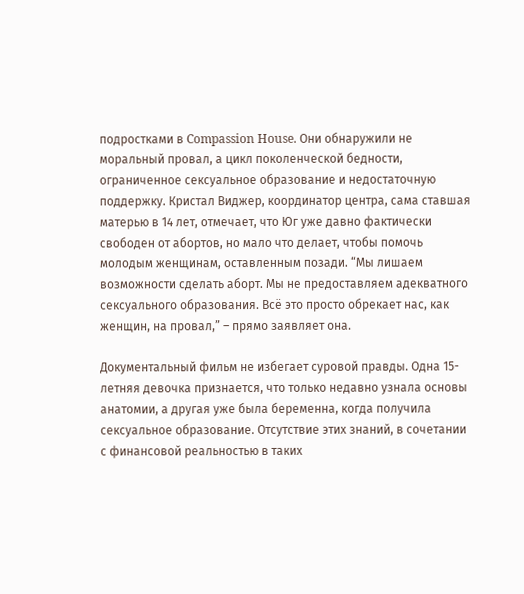подростками в Compassion House. Они обнаружили не моральный провал, а цикл поколенческой бедности, ограниченное сексуальное образование и недостаточную поддержку. Кристал Виджер, координатор центра, сама ставшая матерью в 14 лет, отмечает, что Юг уже давно фактически свободен от абортов, но мало что делает, чтобы помочь молодым женщинам, оставленным позади. “Мы лишаем возможности сделать аборт. Мы не предоставляем адекватного сексуального образования. Всё это просто обрекает нас, как женщин, на провал,” – прямо заявляет она.

Документальный фильм не избегает суровой правды. Одна 15-летняя девочка признается, что только недавно узнала основы анатомии, а другая уже была беременна, когда получила сексуальное образование. Отсутствие этих знаний, в сочетании с финансовой реальностью в таких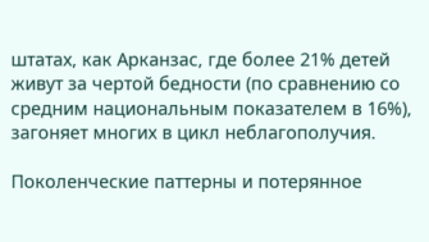штатах, как Арканзас, где более 21% детей живут за чертой бедности (по сравнению со средним национальным показателем в 16%), загоняет многих в цикл неблагополучия.

Поколенческие паттерны и потерянное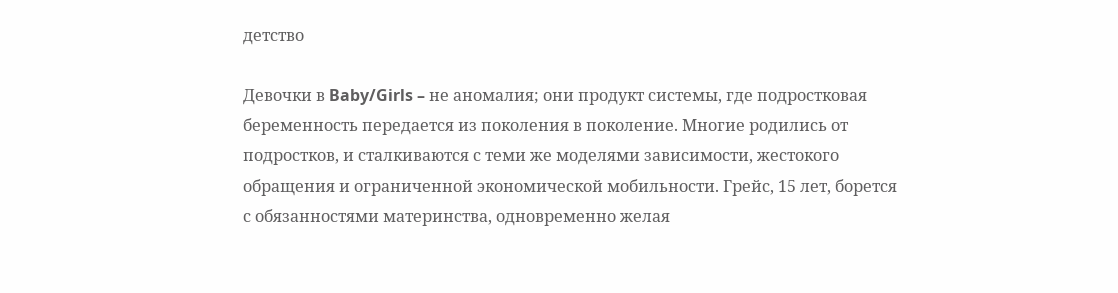детство

Девочки в Baby/Girls – не аномалия; они продукт системы, где подростковая беременность передается из поколения в поколение. Многие родились от подростков, и сталкиваются с теми же моделями зависимости, жестокого обращения и ограниченной экономической мобильности. Грейс, 15 лет, борется с обязанностями материнства, одновременно желая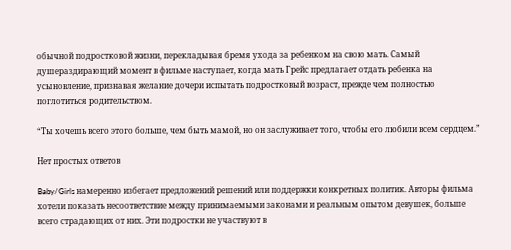обычной подростковой жизни, перекладывая бремя ухода за ребенком на свою мать. Самый душераздирающий момент в фильме наступает, когда мать Грейс предлагает отдать ребенка на усыновление, признавая желание дочери испытать подростковый возраст, прежде чем полностью поглотиться родительством.

“Ты хочешь всего этого больше, чем быть мамой, но он заслуживает того, чтобы его любили всем сердцем.”

Нет простых ответов

Baby/Girls намеренно избегает предложений решений или поддержки конкретных политик. Авторы фильма хотели показать несоответствие между принимаемыми законами и реальным опытом девушек, больше всего страдающих от них. Эти подростки не участвуют в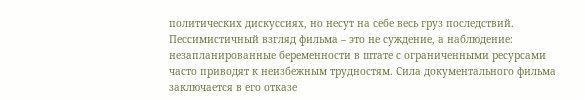политических дискуссиях, но несут на себе весь груз последствий. Пессимистичный взгляд фильма – это не суждение, а наблюдение: незапланированные беременности в штате с ограниченными ресурсами часто приводят к неизбежным трудностям. Сила документального фильма заключается в его отказе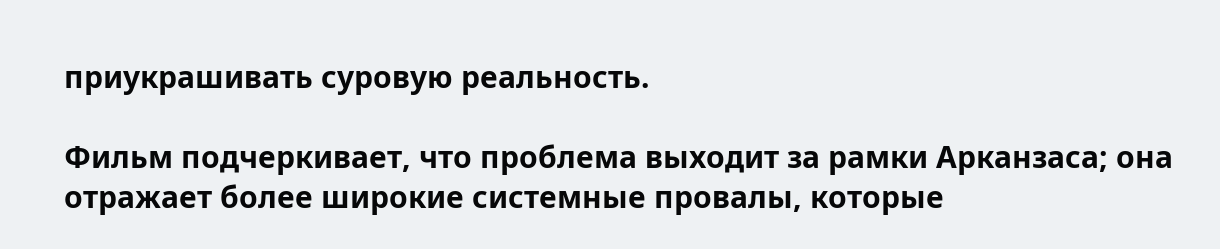приукрашивать суровую реальность.

Фильм подчеркивает, что проблема выходит за рамки Арканзаса; она отражает более широкие системные провалы, которые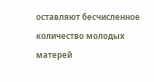оставляют бесчисленное количество молодых матерей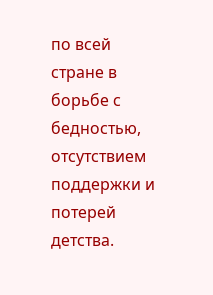по всей стране в борьбе с бедностью, отсутствием поддержки и потерей детства.